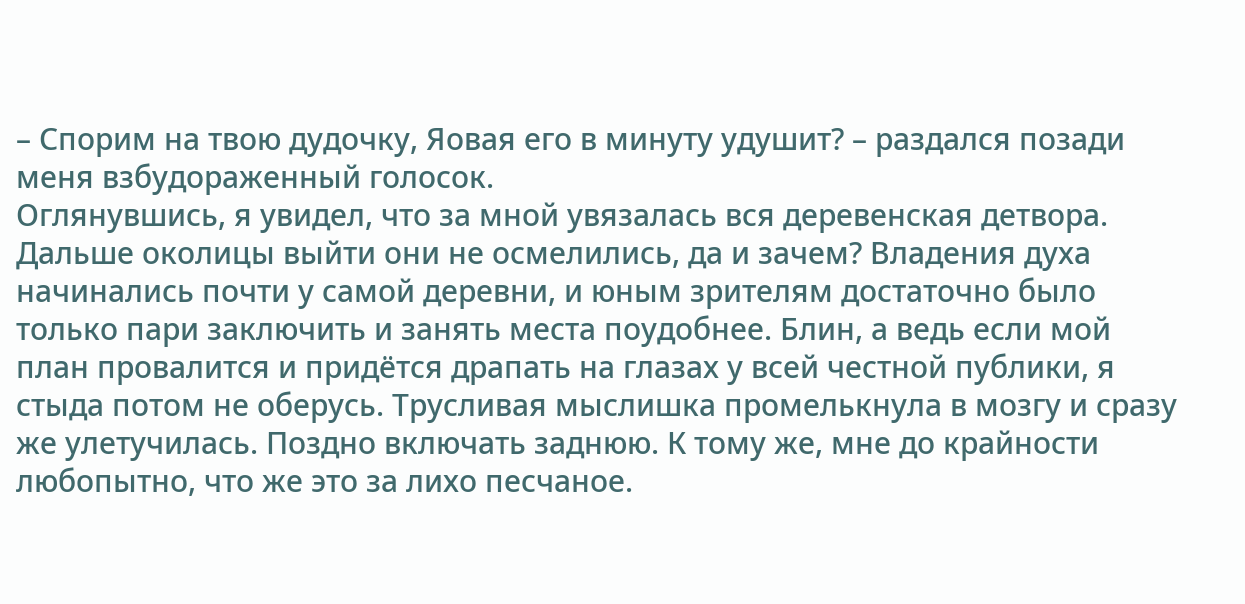– Спорим на твою дудочку, Яовая его в минуту удушит? – раздался позади меня взбудораженный голосок.
Оглянувшись, я увидел, что за мной увязалась вся деревенская детвора. Дальше околицы выйти они не осмелились, да и зачем? Владения духа начинались почти у самой деревни, и юным зрителям достаточно было только пари заключить и занять места поудобнее. Блин, а ведь если мой план провалится и придётся драпать на глазах у всей честной публики, я стыда потом не оберусь. Трусливая мыслишка промелькнула в мозгу и сразу же улетучилась. Поздно включать заднюю. К тому же, мне до крайности любопытно, что же это за лихо песчаное.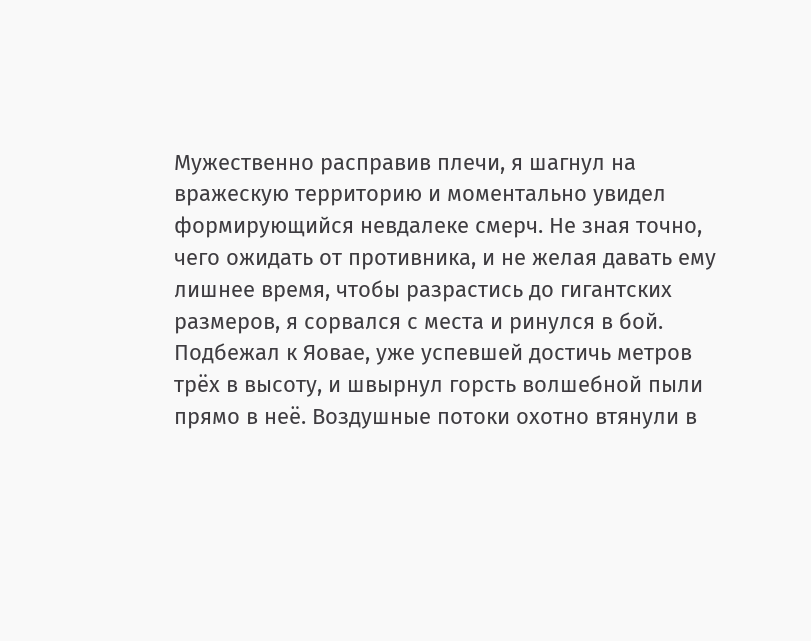Мужественно расправив плечи, я шагнул на вражескую территорию и моментально увидел формирующийся невдалеке смерч. Не зная точно, чего ожидать от противника, и не желая давать ему лишнее время, чтобы разрастись до гигантских размеров, я сорвался с места и ринулся в бой. Подбежал к Яовае, уже успевшей достичь метров трёх в высоту, и швырнул горсть волшебной пыли прямо в неё. Воздушные потоки охотно втянули в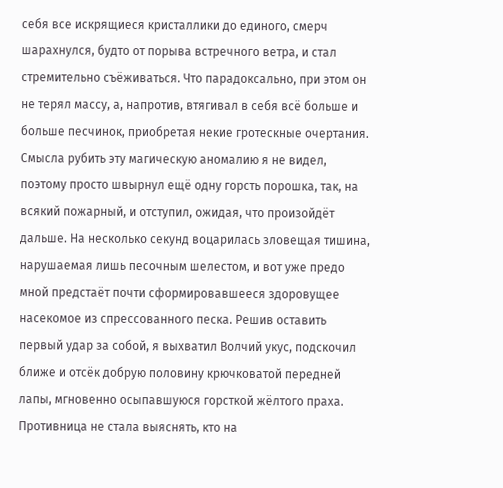себя все искрящиеся кристаллики до единого, смерч шарахнулся, будто от порыва встречного ветра, и стал стремительно съёживаться. Что парадоксально, при этом он не терял массу, а, напротив, втягивал в себя всё больше и больше песчинок, приобретая некие гротескные очертания. Смысла рубить эту магическую аномалию я не видел, поэтому просто швырнул ещё одну горсть порошка, так, на всякий пожарный, и отступил, ожидая, что произойдёт дальше. На несколько секунд воцарилась зловещая тишина, нарушаемая лишь песочным шелестом, и вот уже предо мной предстаёт почти сформировавшееся здоровущее насекомое из спрессованного песка. Решив оставить первый удар за собой, я выхватил Волчий укус, подскочил ближе и отсёк добрую половину крючковатой передней лапы, мгновенно осыпавшуюся горсткой жёлтого праха.
Противница не стала выяснять, кто на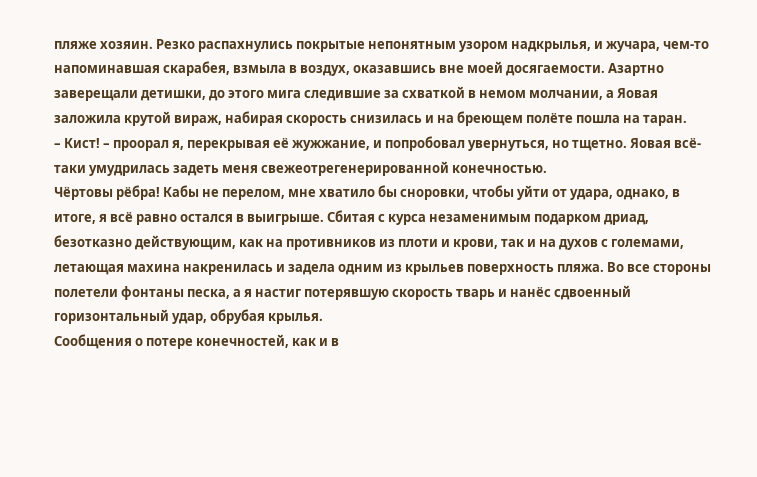пляже хозяин. Резко распахнулись покрытые непонятным узором надкрылья, и жучара, чем-то напоминавшая скарабея, взмыла в воздух, оказавшись вне моей досягаемости. Азартно заверещали детишки, до этого мига следившие за схваткой в немом молчании, а Яовая заложила крутой вираж, набирая скорость снизилась и на бреющем полёте пошла на таран.
– Кист! – проорал я, перекрывая её жужжание, и попробовал увернуться, но тщетно. Яовая всё-таки умудрилась задеть меня свежеотрегенерированной конечностью.
Чёртовы рёбра! Кабы не перелом, мне хватило бы сноровки, чтобы уйти от удара, однако, в итоге, я всё равно остался в выигрыше. Сбитая с курса незаменимым подарком дриад, безотказно действующим, как на противников из плоти и крови, так и на духов с големами, летающая махина накренилась и задела одним из крыльев поверхность пляжа. Во все стороны полетели фонтаны песка, а я настиг потерявшую скорость тварь и нанёс сдвоенный горизонтальный удар, обрубая крылья.
Сообщения о потере конечностей, как и в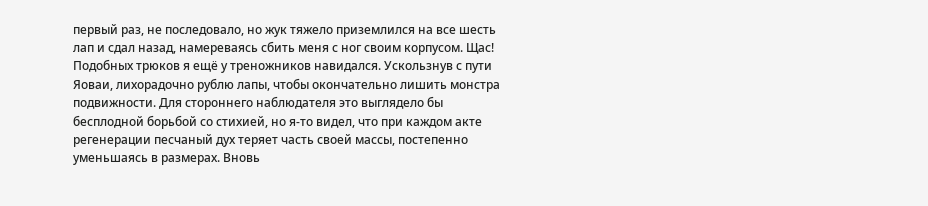первый раз, не последовало, но жук тяжело приземлился на все шесть лап и сдал назад, намереваясь сбить меня с ног своим корпусом. Щас! Подобных трюков я ещё у треножников навидался. Ускользнув с пути Яоваи, лихорадочно рублю лапы, чтобы окончательно лишить монстра подвижности. Для стороннего наблюдателя это выглядело бы бесплодной борьбой со стихией, но я-то видел, что при каждом акте регенерации песчаный дух теряет часть своей массы, постепенно уменьшаясь в размерах. Вновь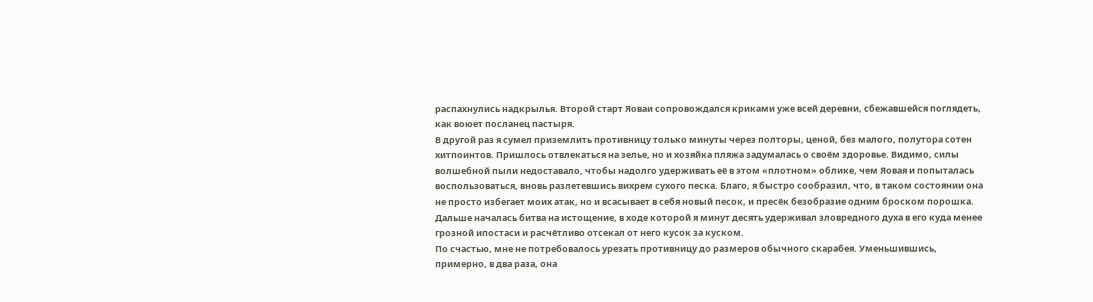распахнулись надкрылья. Второй старт Яоваи сопровождался криками уже всей деревни, сбежавшейся поглядеть, как воюет посланец пастыря.
В другой раз я сумел приземлить противницу только минуты через полторы, ценой, без малого, полутора сотен хитпоинтов. Пришлось отвлекаться на зелье, но и хозяйка пляжа задумалась о своём здоровье. Видимо, силы волшебной пыли недоставало, чтобы надолго удерживать её в этом «плотном» облике, чем Яовая и попыталась воспользоваться, вновь разлетевшись вихрем сухого песка. Благо, я быстро сообразил, что, в таком состоянии она не просто избегает моих атак, но и всасывает в себя новый песок, и пресёк безобразие одним броском порошка. Дальше началась битва на истощение, в ходе которой я минут десять удерживал зловредного духа в его куда менее грозной ипостаси и расчётливо отсекал от него кусок за куском.
По счастью, мне не потребовалось урезать противницу до размеров обычного скарабея. Уменьшившись, примерно, в два раза, она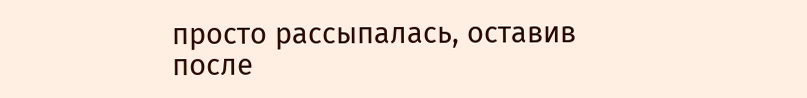просто рассыпалась, оставив после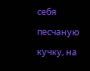себя песчаную кучку, на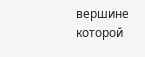вершине которой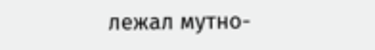лежал мутно-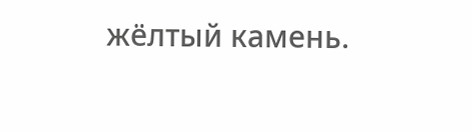жёлтый камень.